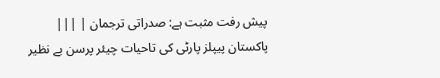پیش رفت مثبت ہے: صدراتی ترجمان | |||
پاکستان پیپلز پارٹی کی تاحیات چیئر پرسن بے نظیر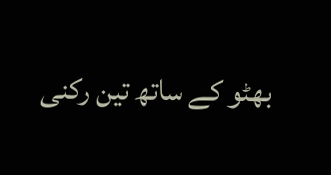بھٹو کے ساتھ تین رکنی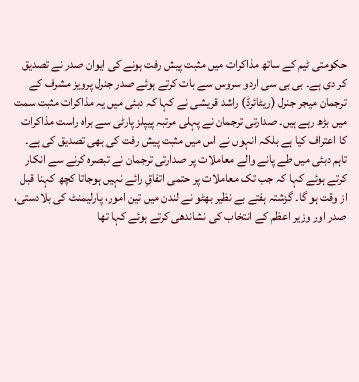حکومتی ٹیم کے ساتھ مذاکرات میں مثبت پیش رفت ہونے کی ایوان صدر نے تصدیق کر دی ہے۔ بی بی سی اردو سروس سے بات کرتے ہوئے صدر جنرل پرویز مشرف کے ترجمان میجر جنرل (ریٹائرڈ) راشد قریشی نے کہا کہ دبئی میں یہ مذاکرات مثبت سمت میں بڑھ رہے ہیں۔ صدارتی ترجمان نے پہلی مرتبہ پیپلز پارٹی سے براہ راست مذاکرات کا اعتراف کیا ہے بلکہ انہوں نے اس میں مثبت پیش رفت کی بھی تصدیق کی ہے۔ تاہم دبئی میں طے پانے والے معاملات پر صدارتی ترجمان نے تبصرہ کرنے سے انکار کرتے ہوئے کہا کہ جب تک معاملات پر حتمی اتفاقِ رائے نہیں ہوجاتا کچھ کہنا قبل از وقت ہو گا۔ گزشتہ ہفتے بے نظیر بھٹو نے لندن میں تین امور، پارلیمنٹ کی بلادستی، صدر اور وزیر اعظم کے انتخاب کی نشاندھی کرتے ہوئے کہا تھا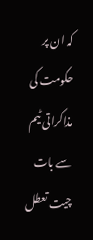کہ ان پر حکومت کی مذاکراتی ٹیم سے بات چیت تعطل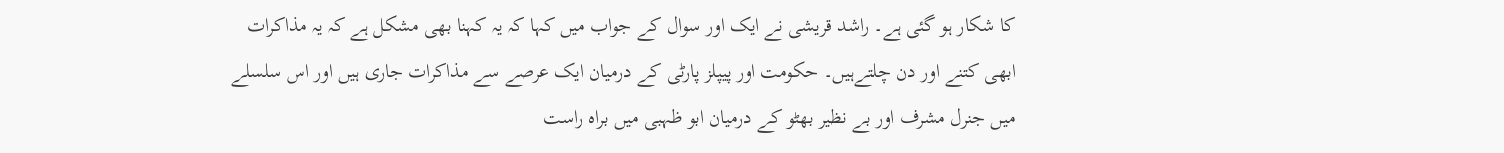کا شکار ہو گئی ہے۔ راشد قریشی نے ایک اور سوال کے جواب میں کہا کہ یہ کہنا بھی مشکل ہے کہ یہ مذاکرات ابھی کتنے اور دن چلتےہیں۔ حکومت اور پیپلز پارٹی کے درمیان ایک عرصے سے مذاکرات جاری ہیں اور اس سلسلے میں جنرل مشرف اور بے نظیر بھٹو کے درمیان ابو ظہبی میں براہ راست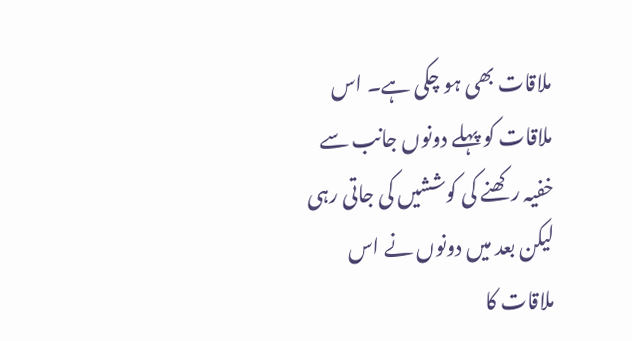ملاقات بھی ہو چکی ہے۔ اس ملاقات کو پہلے دونوں جانب سے خفیہ رکھنے کی کوششیں کی جاتی رہی لیکن بعد میں دونوں نے اس ملاقات کا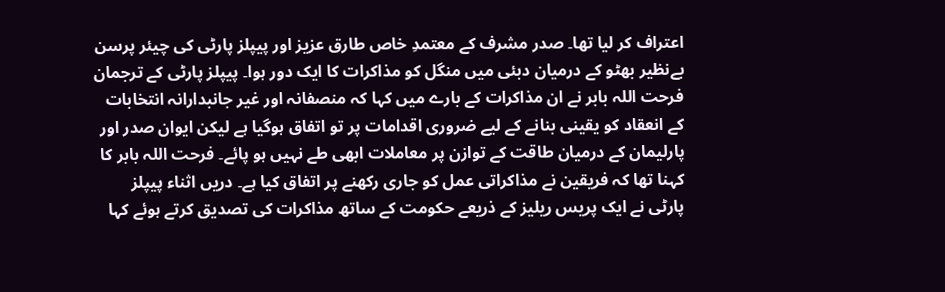اعتراف کر لیا تھا۔ صدر مشرف کے معتمدِ خاص طارق عزیز اور پیپلز پارٹی کی چیئر پرسن بےنظیر بھٹو کے درمیان دبئی میں منگل کو مذاکرات کا ایک دور ہوا۔ پیپلز پارٹی کے ترجمان فرحت اللہ بابر نے ان مذاکرات کے بارے میں کہا کہ منصفانہ اور غیر جانبدارانہ انتخابات کے انعقاد کو یقینی بنانے کے لیے ضروری اقدامات پر تو اتفاق ہوگیا ہے لیکن ایوان صدر اور پارلیمان کے درمیان طاقت کے توازن پر معاملات ابھی طے نہیں ہو پائے۔ فرحت اللہ بابر کا کہنا تھا کہ فریقین نے مذاکراتی عمل کو جاری رکھنے پر اتفاق کیا ہے۔ دریں اثناء پیپلز پارٹی نے ایک پریس ریلیز کے ذریعے حکومت کے ساتھ مذاکرات کی تصدیق کرتے ہوئے کہا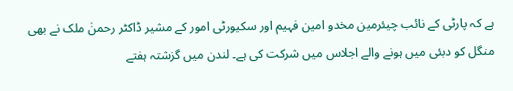ہے کہ پارٹی کے نائب چیئرمین مخدو امین فہیم اور سکیورٹی امور کے مشیر ڈاکٹر رحمنٰ ملک نے بھی منگل کو دبئی میں ہونے والے اجلاس میں شرکت کی ہے۔ لندن میں گزشتہ ہفتے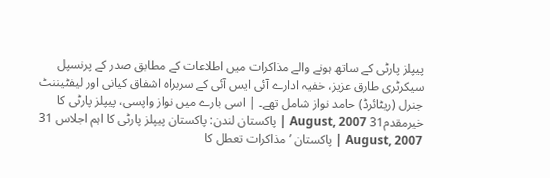پیپلز پارٹی کے ساتھ ہونے والے مذاکرات میں اطلاعات کے مطابق صدر کے پرنسپل سیکرٹری طارق عزیز، خفیہ ادارے آئی ایس آئی کے سربراہ اشفاق کیانی اور لیفٹیننٹ جنرل (ریٹائرڈ) حامد نواز شامل تھے۔ | اسی بارے میں نواز واپسی، پیپلز پارٹی کا خیرمقدم31 August, 2007 | پاکستان لندن: پاکستان پیپلز پارٹی کا اہم اجلاس 31 August, 2007 | پاکستان ’مذاکرات تعطل کا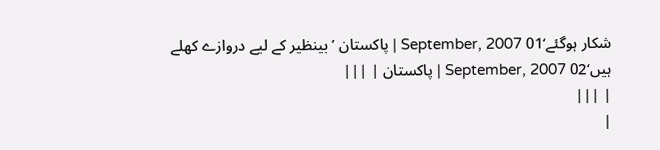شکار ہوگئے‘01 September, 2007 | پاکستان ’بینظیر کے لیے دروازے کھلے ہیں‘02 September, 2007 | پاکستان | |||
| |||
|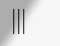|||